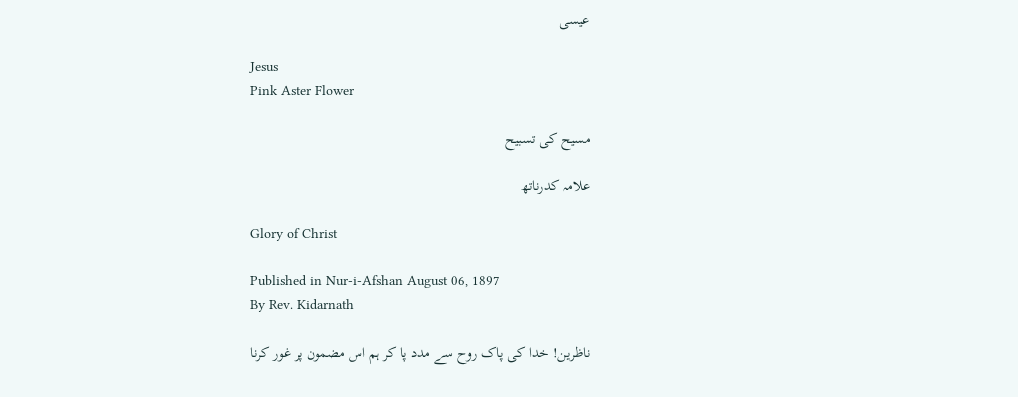عیسی

Jesus
Pink Aster Flower

مسیح کی تسبیح

علامہ کدرناتھ

Glory of Christ

Published in Nur-i-Afshan August 06, 1897
By Rev. Kidarnath

ناظرین! خدا کی پاک روح سے مدد پا کر ہم اس مضمون پر غور کرنا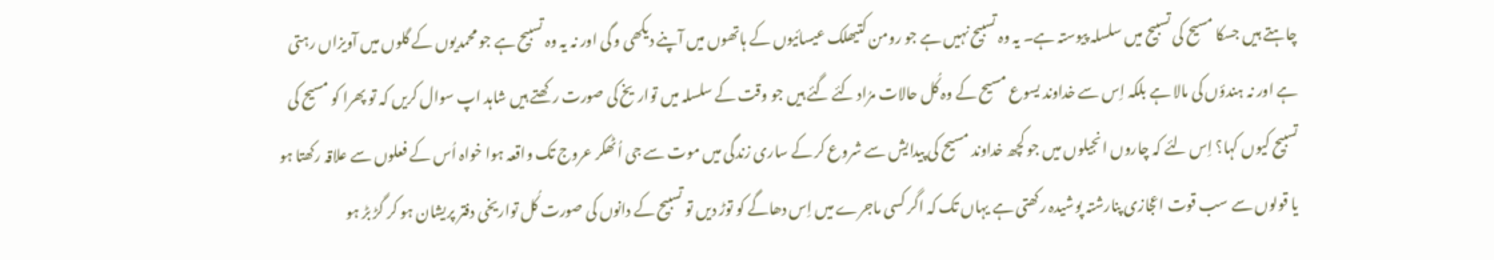چاہتے ہیں جسکا مسیح کی تسبیح میں سلسلہ پیوستہ ہے۔ یہ وہ تسبیح نہیں ہے جو رومن کتیھلک عیسائیوں کے ہاتھوں میں آپنے دیکھی و گی اور نہ یہ وہ تسبیح ہے جو محمدیوں کے گلوں میں آویزاں رہتی ہے اور نہ ہندؤں کی مالا ہے بلکہ اِس سے خداوند یسوع مسیح کے وہ کُل حالات مرُاد کئے گئے ہیں جو وقت کے سلسلہ میں تواریخ کی صورت رکھتے ہیں شاہد اپ سوال کریں کہ تو پھرا کو مسیح کی تسبیح کیوں کہا؟ اِس لئے کہ چاروں انجیلوں میں جو کچھ خداوند مسیح کی پیدایش سے شروع کر کے ساری زندگی میں موت سے جی اُٹھکر عروج تک واقعہ ہوا خواہ اُس کے فعلوں سے علاقہ رکھتا ہو یا قولوں سے سب قوت اعجازی پنارشتہ پوشیدہ رکھتی ہے یہاں تک کہ اگر کسی ماجرے میں اِس دھاگے کو توڑ دیں تو تسبیح کے دانوں کی صورت کُل تواریخی دفتر پریشان ہو کر گڑ بڑ ہو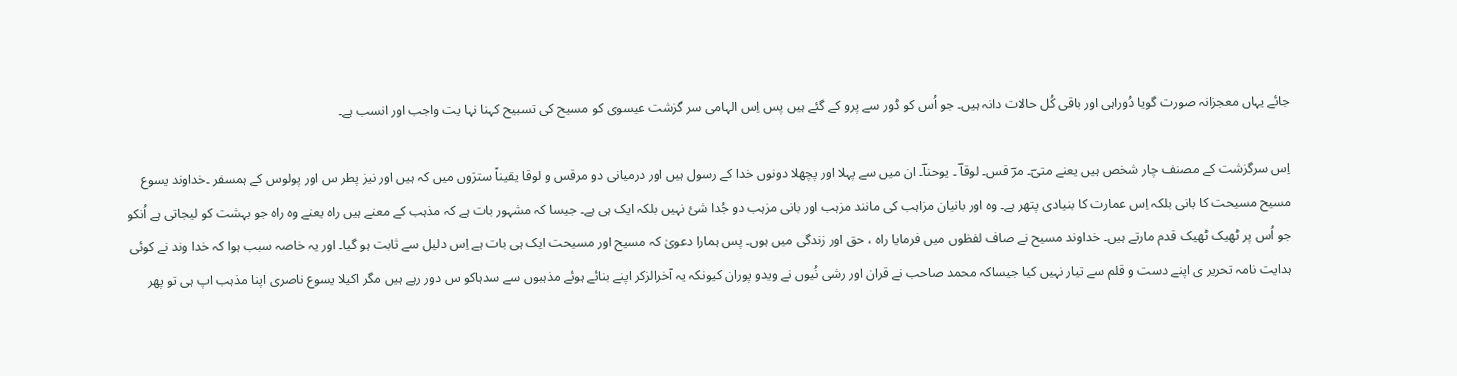جائے یہاں معجزانہ صورت گویا دُوراہی اور باقی کُل حالات دانہ ہیں۔ جو اُس کو ڈور سے پرو کے گئے ہیں پس اِس الہامی سر گزشت عیسوی کو مسیح کی تسبیح کہنا نہا یت واجب اور انسب ہے۔

اِس سرگزشت کے مصنف چار شخص ہیں یعنے متیؔ۔ مرؔ قس۔ لوقاؔ ۔ یوحناؔ۔ ان میں سے پہلا اور پچھلا دونوں خدا کے رسول ہیں اور درمیانی دو مرقس و لوقا یقیناً سترَوں میں کہ ہیں اور نیز پطر س اور پولوس کے ہمسفر ۔خداوند یسوع مسیح مسیحت کا بانی بلکہ اِس عمارت کا بنیادی پتھر ہے۔ وہ اور بانیان مزاہب کی مانند مزہب اور بانی مزہب دو جُدا شیٔ نہیں بلکہ ایک ہی ہے۔ جیسا کہ مشہور بات ہے کہ مذہب کے معنے ہیں راہ یعنے وہ راہ جو بہشت کو لیجاتی ہے اُنکو جو اُس پر ٹھیک ٹھیک قدم مارتے ہیں۔ خداوند مسیح نے صاف لفظوں میں فرمایا راہ ، حق اور زندگی میں ہوں۔ پس ہمارا دعویٰ کہ مسیح اور مسیحت ایک ہی بات ہے اِس دلیل سے ثابت ہو گیا۔ اور یہ خاصہ سبب ہوا کہ خدا وند نے کوئی ہدایت نامہ تحریر ی اپنے دست و قلم سے تیار نہیں کیا جیساکہ محمد صاحب نے قران اور رشی نُیوں نے ویدو پوران کیونکہ یہ آخرالزکر اپنے بنائے ہوئے مذہبوں سے سدہاکو س دور رہے ہیں مگر اکیلا یسوع ناصری اپنا مذہب اپ ہی تو پھر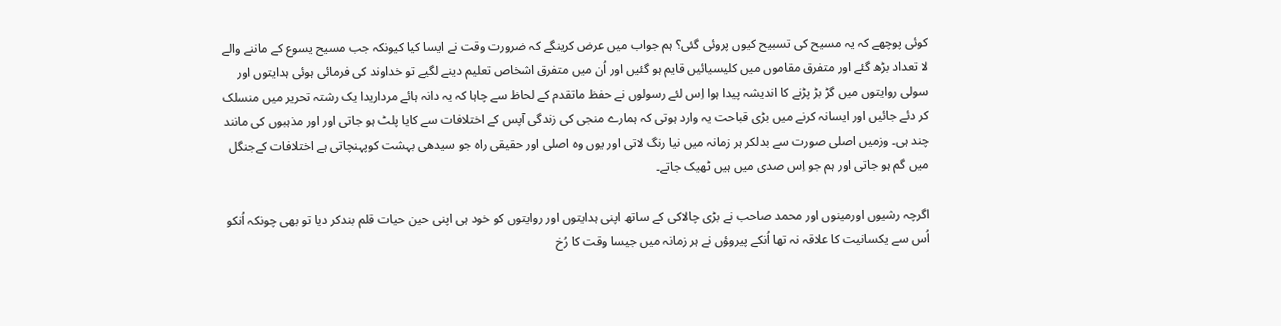کوئی پوچھے کہ یہ مسیح کی تسبیح کیوں پروئی گئی؟ ہم جواب میں عرض کرینگے کہ ضرورت وقت نے ایسا کیا کیونکہ جب مسیح یسوع کے ماننے والے لا تعداد بڑھ گئے اور متفرق مقاموں میں کلیسیائیں قایم ہو گئیں اور اُن میں متفرق اشخاص تعلیم دینے لگیے تو خداوند کی فرمائی ہوئی ہدایتوں اور سولی روایتوں میں گڑ بڑ پڑنے کا اندیشہ پیدا ہوا اِس لئے رسولوں نے حفظ ماتقدم کے لحاظ سے چاہا کہ یہ دانہ ہائے مرداریدا یک رشتہ تحریر میں منسلک کر دئے جائیں اور ایسانہ کرنے میں بڑی قباحت یہ وارد ہوتی کہ ہمارے منجی کی زندگی آپس کے اختلافات سے کایا پلٹ ہو جاتی اور اور مذہبوں کی مانند چند ہی۔ وزمیں اصلی صورت سے بدلکر ہر زمانہ میں نیا رنگ لاتی اور یوں وہ اصلی اور حقیقی راہ جو سیدھی بہشت کوپہنچاتی ہے اختلافات کےجنگل میں گم ہو جاتی اور ہم جو اِس صدی میں ہیں ٹھیک جاتے۔

اگرچہ رشیوں اورمینوں اور محمد صاحب نے بڑی چالاکی کے ساتھ اپنی ہدایتوں اور روایتوں کو خود ہی اپنی حین حیات قلم بندکر دیا تو بھی چونکہ اُنکو اُس سے یکسانیت کا علاقہ نہ تھا اُنکے پیرو‍ؤں نے ہر زمانہ میں جیسا وقت کا رُخ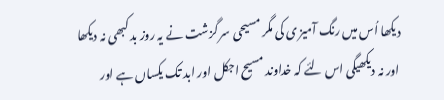دیکھا اُس میں رنگ آمیز ی کی مگر مسیحی سر گزشت نے یہ روز بد کبھی نہ دیکھا اور نہ دیکھیگی اس لئے کہ خداوند مسیح اجکل اور ابد تک یکساں ہے اور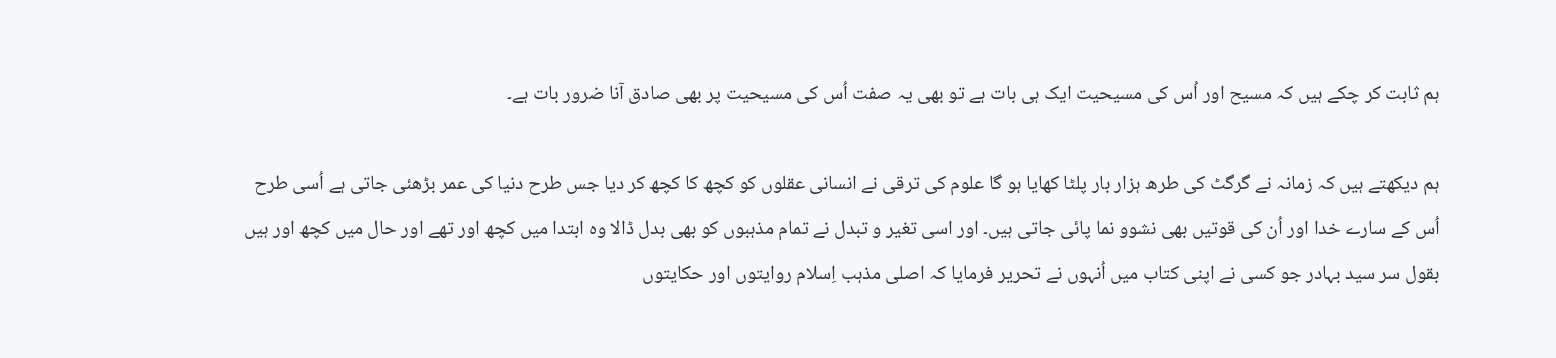ہم ثابت کر چکے ہیں کہ مسیح اور اُس کی مسیحیت ایک ہی بات ہے تو بھی یہ صفت اُس کی مسیحیت پر بھی صادق آنا ضرور بات ہے۔

ہم دیکھتے ہیں کہ زمانہ نے گرگٹ کی طرھ ہزار بار پلٹا کھایا ہو گا علوم کی ترقی نے انسانی عقلوں کو کچھ کا کچھ کر دیا جس طرح دنیا کی عمر بڑھئی جاتی ہے اُسی طرح اُس کے سارے خدا اور اُن کی قوتیں بھی نشوو نما پائی جاتی ہیں۔ اور اسی تغیر و تبدل نے تمام مذہبوں کو بھی بدل ڈالا وہ ابتدا میں کچھ اور تھے اور حال میں کچھ اور ہیں بقول سر سید بہادر جو کسی نے اپنی کتاب میں اُنہوں نے تحریر فرمایا کہ اصلی مذہب اِسلام روایتوں اور حکایتوں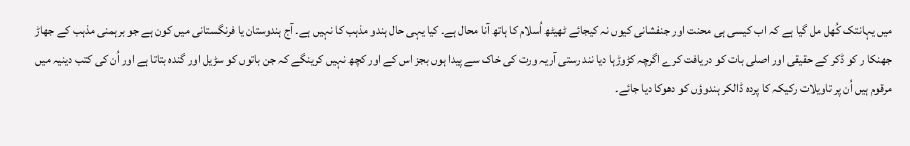میں یہانتک کُھل مل گیا ہے کہ اب کیسی ہی محنت اور جنفشانی کیوں نہ کیجائے ٹھیٹھ اُسلام کا ہاتھ آنا محال ہے۔ کیا یہی حال ہندو مذہب کا نہیں ہے۔ آج ہندوستان یا فرنگستانی میں کون ہے جو برہمنی مذہب کے جھاڑ جھنکا ر کو ڈکر کے حقیقی اور اصلی بات کو دریافت کرے اگرچہ کڑوڑہا دیا نند رستی آریہ ورت کی خاک سے پیدا ہوں بجز اس کے اور کچھ نہیں کرینگے کہ جن باتوں کو سڑیل اور گندہ بتاتا ہے اور اُن کی کتب دینیہ میں مرقوم ہیں اُن پر تاویلات رکیکہ کا پردہ ڈالکر ہندوؤں کو دھوکا دیا جائے۔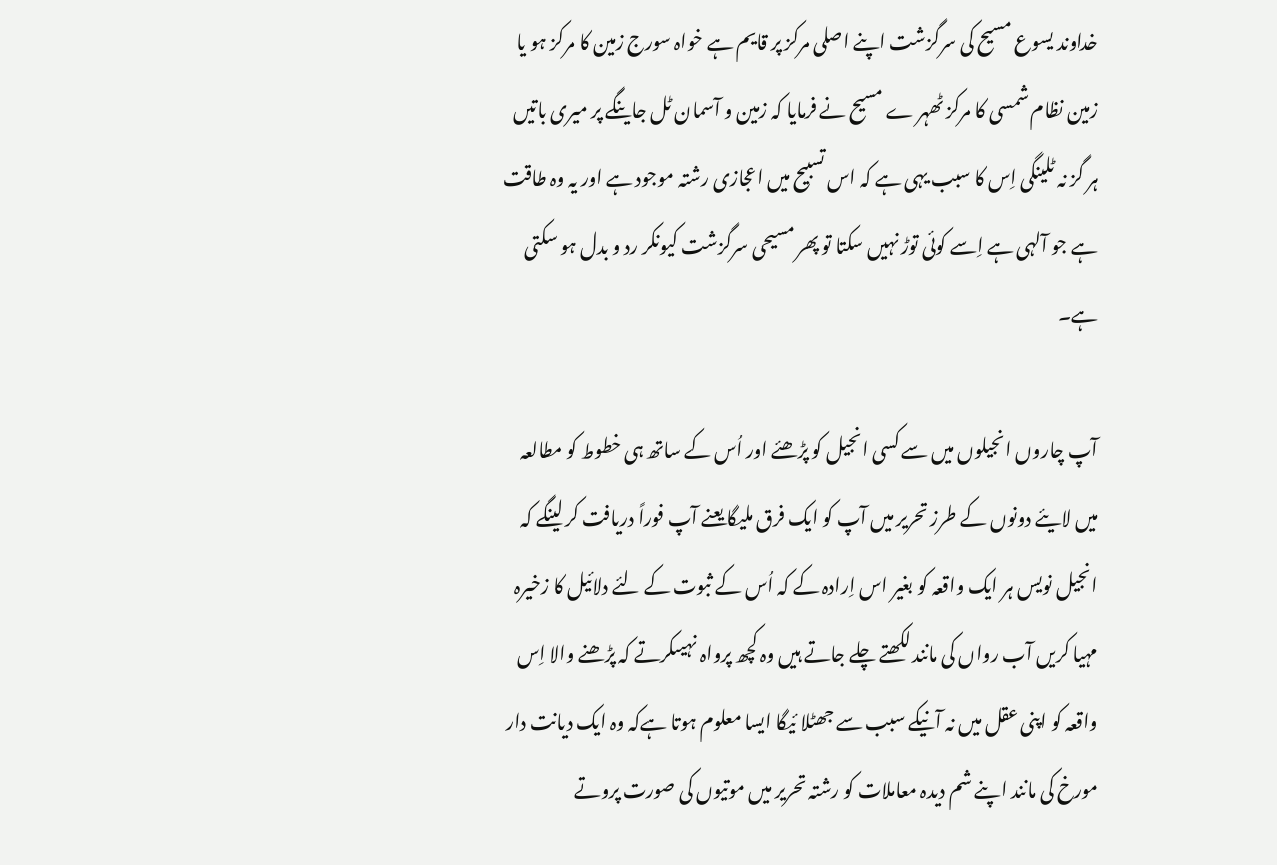خداوند یسوع مسیح کی سرگزشت اپنے اصلی مرکز پر قایم ہے خواہ سورج زمین کا مرکز ہو یا زمین نظام شمسی کا مرکز ٹھہر ے مسیح نے فرمایا کہ زمین و آسمان ٹل جاینگے پر میری باتیں ہر گز نہ ٹلینگی اِس کا سبب یہی ہے کہ اس تسبیح میں اعجازی رشتہ موجود ہے اور یہ وہ طاقت ہے جو آلہی ہے اِسے کوئی توڑ نہیں سکتا تو پھر مسیحی سرگزشت کیونکر رد و بدل ہو سکتی ہے۔

آپ چاروں انجیلوں میں سے کسی انجیل کو پڑھئے اور اُس کے ساتھ ہی خطوط کو مطالعہ میں لایئے دونوں کے طرز تحریر میں آپ کو ایک فرق ملیگا یعنے آپ فوراً دریافت کر لینگے کہ انجیل نویس ہر ایک واقعہ کو بغیر اس اِرادہ کے کہ اُس کے ثبوت کے لئے دلائیل کا زخیرہ مہیا کریں آب رواں کی مانند لکھتے چلے جاتے ہیں وہ کچھ پرواہ نہیںکرتے کہ پڑھنے والا اِس واقعہ کو اپنی عقل میں نہ آنیکے سبب سے جھٹلا ئیگا ایسا معلوم ہوتا ہےکہ وہ ایک دیانت دار مورخ کی مانند اپنے شم دیدہ معاملات کو رشتہ تحریر میں موتیوں کی صورت پروتے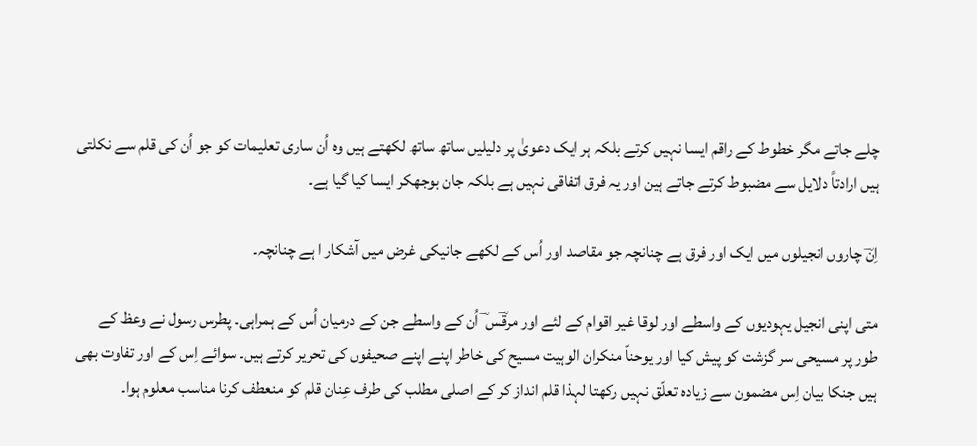چلے جاتے مگر خطوط کے راقم ایسا نہیں کرتے بلکہ ہر ایک دعویٰ پر دلیلیں ساتھ ساتھ لکھتے ہیں وہ اُن ساری تعلیمات کو جو اُن کی قلم سے نکلتی ہیں ارادتاً دلایل سے مضبوط کرتے جاتے ہین اور یہ فرق اتفاقی نہیں ہے بلکہ جان بوجھکر ایسا کیا گیا ہے۔

اِنؔ چاروں انجیلوں میں ایک اور فرق ہے چنانچہ جو مقاصد اور اُس کے لکھے جانیکی غرض میں آشکار ا ہے چنانچہ۔

متی اپنی انجیل یہودیوں کے واسطے اور لوقا غیر اقوام کے لئے اور مرقؔس ؔ اُن کے واسطے جن کے درمیان اُس کے ہمراہی۔ پطرس رسول نے وعظ کے طور پر مسیحی سر گزشت کو پیش کیا اور یوحناّ منکران الوہیت مسیح کی خاطر اپنے اپنے صحیفوں کی تحریر کرتے ہیں۔ سوائے اِس کے اور تفاوت بھی ہیں جنکا بیان اِس مضمون سے زیادہ تعلّق نہیں رکھتا لہذا قلم انداز کر کے اصلی مطلب کی طرف عِنان قلم کو منعطف کرنا مناسب معلوم ہوا۔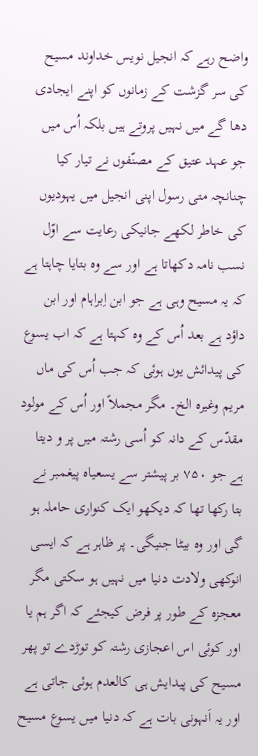واضح رہے کہ انجیل نویس خداوند مسیح کی سر گزشت کے زمانوں کو اپنے ایجادی دھا گے میں نہیں پروتے ہیں بلکہ اُس میں جو عہد عتیق کے مصنّفوں نے تیار کیا چنانچہ متی رسول اپنی انجیل میں یہودیوں کی خاطر لکھے جانیکی رعایت سے اوّل نسب نامہ دکھاتا ہے اور سے وہ بتایا چاہتا ہے کہ یہ مسیح وہی ہے جو ابن اِبراہام اور ابن داؤد ہے بعد اُس کے وہ کہتا ہے کہ اب یسوع کی پیدائش یوں ہوئی کہ جب اُس کی ماں مریم وغیرہ الخ۔ مگر مجملاً اور اُس کے مولود مقدّس کے دانہ کو اُسی رشتہ میں پر و دیتا ہے جو ۷۵۰ بر پیشتر سے یسعیاہ پیغمبر نے بتا رکھا تھا کہ دیکھو ایک کنواری حاملہ ہو گی اور وہ بیٹا جنیگی۔ پر ظاہر ہے کہ ایسی انوکھی ولادت دنیا میں نہیں ہو سکتی مگر معجزہ کے طور پر فرض کیجئے کہ اگر ہم یا اور کوئی اس اعجازی رشتہ کو توڑدے تو پھر مسیح کی پیدایش ہی کالعدم ہوئی جاتی ہے اور یہ اَنہونی بات ہے کہ دنیا میں یسوع مسیح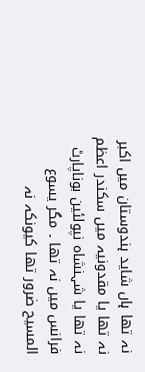نہ تھا ہاں شاید ہندوستان میں اکبر نہ تھا یا مقدونیہ میں سکندر اعظم نہ تھا یا شہنشاہ نپولئین بوناپارٹ فرانس میں نہ تھا ۔ مگر یسوع المسیح ضرور تھا کیونکہ نہ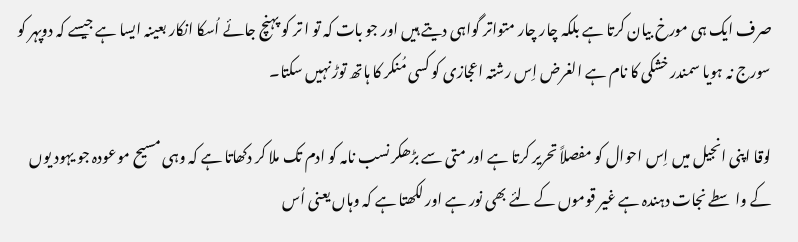صرف ایک ہی مورخ بیان کرتا ہے بلکہ چار چار متواتر گواہی دیتے ہیں اور جو بات کہ تو ا تر کو پہنچ جائے اُسکا انکار بعینہ ایسا ہے جیسے کہ دوپہر کو سورج نہ ہویا سمندر خشکی کا نام ہے الغرض اِس رشتہ اعجازی کو کسی مُنکر کا ہاتھ توڑ نہیں سکتا۔

لوقا اپنی انجیل میں اِس احوال کو مفصلاً تحریر کرتا ہے اور متی سے بڑھکر نسب نامہ کو ادم تک ملا کر دکھاتا ہے کہ وہی مسیح موعودہ جو یہود یوں کے واسطے نجات دہندہ ہے غیر قوموں کے لئے بھی نور ہے اور لکھتا ہے کہ وہاں یعنی اُس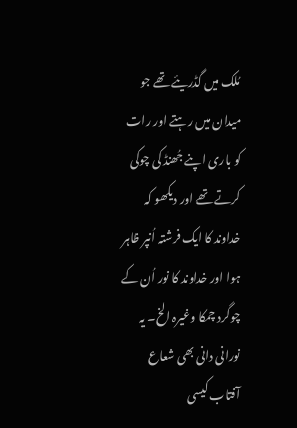مُلک میں گڈریئے تھے جو میدان میں رہتے اور رات کو باری اپنے جُھنڈ کی چوکی کرتے تھے اور دیکھو کہ خداوند کا ایک فرشتہ اُنپر ظاہر ہوا اور خداوند کا نور اُن کے چوگرد چمکا وغیرہ الخ۔ یہ نورانی دانی بھی شعاع آفتاب کیسی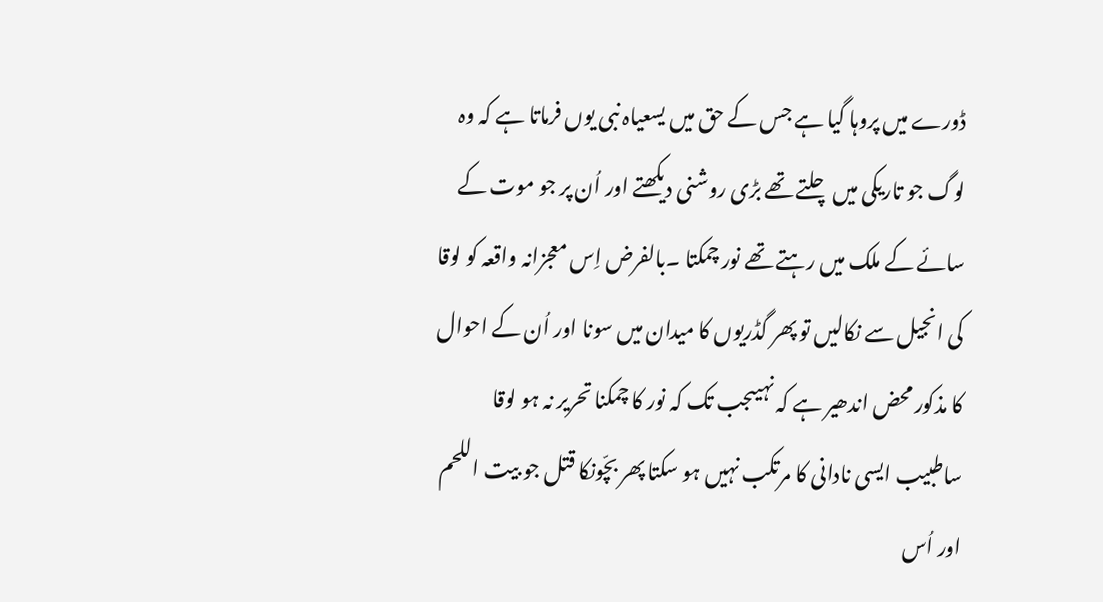ڈورے میں پروہا گیا ہے جس کے حق میں یسعیاہ نبی یوں فرماتا ہے کہ وہ لوگ جو تاریکی میں چلتے تھے بڑی روشنی دیکھتے اور اُن پر جو موت کے سائے کے ملک میں رہتے تھے نور چمکتا ۔بالفرض اِس معجزانہ واقعہ کو لوقا کی انجیل سے نکالیں تو پھر گڈریوں کا میدان میں سونا اور اُن کے احوال کا مذکور محض اندھیر ہے کہ نہیںجب تک کہ نور کا چمکنا تحریر نہ ہو لوقا ساطبیب ایسی نادانی کا مرتکب نہیں ہو سکتا پھر بچّونکا قتل جو بیت اللحم اور اُس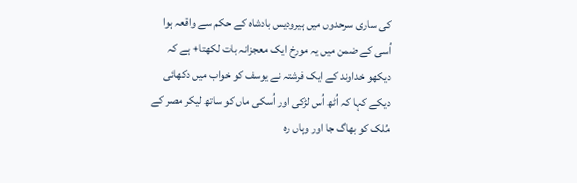کی ساری سرحدوں میں ہیرودیس بادشاہ کے حکم سے واقعہ ہوا اُسی کے ضمن میں یہ مورخ ایک معجزانہ بات لکھتا+ ہے کہ دیکھو خداوند کے ایک فرشتہ نے یوسف کو خواب میں دکھائی دیکے کہا کہ اُٹھ اُس لڑکی اور اُسکی ماں کو ساتھ لیکر مصر کے مُلک کو بھاگ جا اور وہاں رہ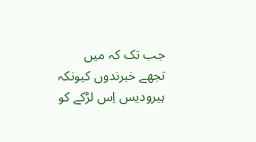جب تک کہ میں تجھے خبرندوں کیونکہ ہیرودیس اِس لڑکے کو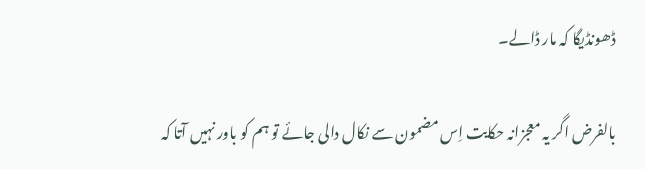ڈھونڈیگا کہ مار ڈالے۔

بالفرض اگر یہ معجزانہ حکایت اِس مضمون سے نکال دالی جائے تو ہم کو باور نہیں آتا کہ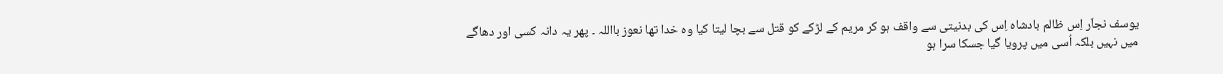یوسف نجاّر اِس ظالم بادشاہ اِس کی بدنیتی سے واقف ہو کر مریم کے لڑکے کو قتل سے بچا لیتا کیا وہ خدا تھا نعوز بااللہ ۔ پھر یہ دانہ کسی اور دھاگے میں نہیں بلکہ اُسی میں پرویا گیا جسکا سرا ہو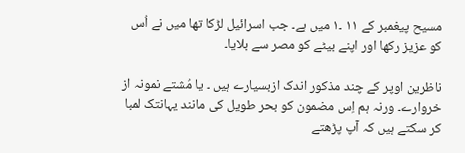مسیح پیغمبر کے ۱۱ ۔۱ میں ہے۔ جب اسرائیل لڑکا تھا میں نے اُس کو عزیز رکھا اور اپنے بیٹے کو مصر سے بلایا۔

ناظرین اوپر کے چند مذکور اندک ازبسیارے ہیں ۔ یا مُشتے نمونہ از خروارے۔ ورنہ ہم اِس مضمون کو بحر طویل کی مانند یہانتک لمبا کر سکتے ہیں کہ آپ پڑھتے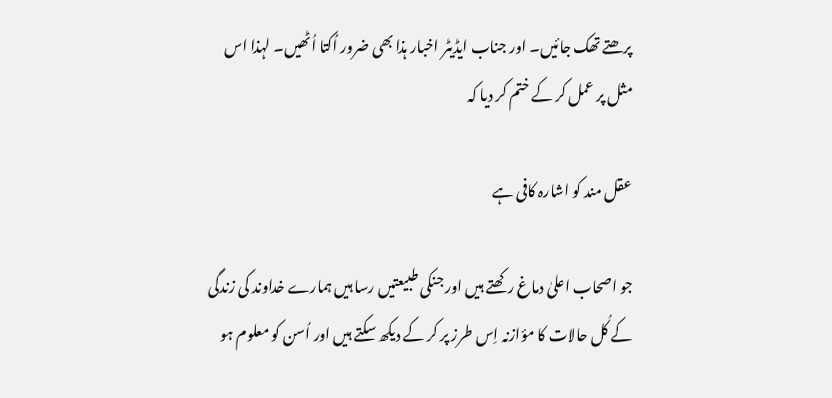پرھتے تھک جائیں۔ اور جناب ایڈیٹر اخبار ہذا بھی ضرور اُکتا اُٹھیں۔ لہذا اس مثل پر عمل کر کے ختم کر دیا کہ

عقل مند کو اشارہ کافی ہے

جو اصحاب اعلیٰ دماغ رکھتے ہیں اور جنکی طبیعتیں رسا ہیں ہمارے خداوند کی زندگی کے کُل حالات کا مؤازنہ اِس طرز پر کر کے دیکھ سکتے ہیں اور اُسن کو معلوم ہو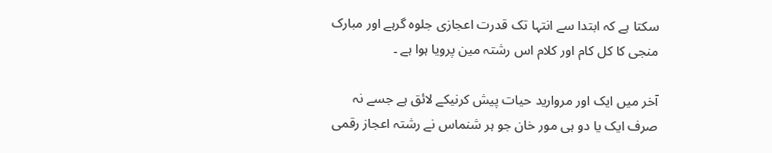سکتا ہے کہ ابتدا سے انتہا تک قدرت اعجازی جلوہ گرہے اور مبارک منجی کا کل کام اور کلام اس رشتہ مین پرویا ہوا ہے ۔

آخر میں ایک اور مروارید حیات پیش کرنیکے لائق ہے جسے نہ صرف ایک یا دو ہی مور خان جو ہر شنماس نے رشتہ اعجاز رقمی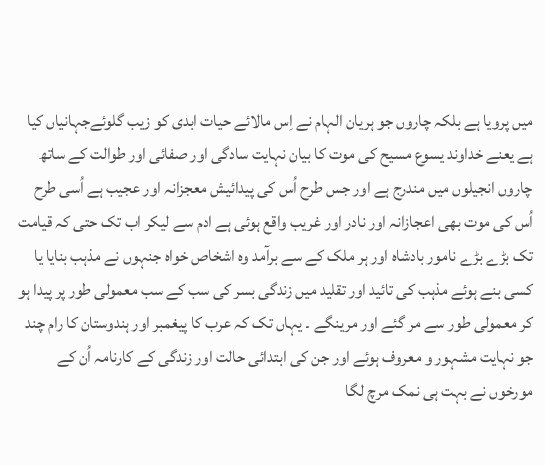میں پرویا ہے بلکہ چاروں جو ہریان الہام نے اِس مالائے حیات ابدی کو زیب گلوئےجہانیاں کیا ہے یعنے خداوند یسوع مسیح کی موت کا بیان نہایت سادگی اور صفائی اور طوالت کے ساتھ چاروں انجیلوں میں مندرج ہے اور جس طرح اُس کی پیدائیش معجزانہ اور عجیب ہے اُسی طرح اُس کی موت بھی اعجازانہ اور نادر اور غریب واقع ہوئی ہے ادم سے لیکر اب تک حتی کہ قیامت تک بڑے بڑے نامور بادشاہ اور ہر ملک کے سے برآمد وہ اشخاص خواہ جنہوں نے مذہب بنایا یا کسی بنے ہوئے مذہب کی تائید اور تقلید میں زندگی بسر کی سب کے سب معمولی طور پر پیدا ہو کر معمولی طور سے مر گئے اور مرینگے ۔ یہاں تک کہ عرب کا پیغمبر اور ہندوستان کا رام چند جو نہایت مشہور و معروف ہوئے اور جن کی ابتدائی حالت اور زندگی کے کارنامہ اُن کے مورخوں نے بہت ہی نمک مرچ لگا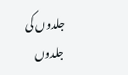جلدوں کی جلدوں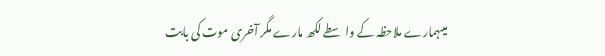میںہمارے ملاحظہ کے واسطے لکھ مارے مگر آخری موت کی بابت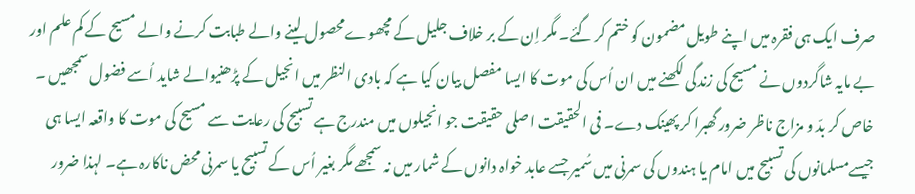صرف ایک ہی فقرہ میں اپنے طویل مضمون کو ختم کر گئے۔ مگر اِن کے بر خلاف جلیل کے مچھوےمحصول لینے والے طبابت کرنے والے مسیح کے کم علم اور بے مایہ شاگردوں نے مسیح کی زندگی لکھنے میں ان اُس کی موت کا ایسا مفصل بیان کیا ہے کہ بادی النظر میں انجیل کے پڑھنیوالے شاید اُسے فضول سمجھیں ۔ خاص کر بدّ و مزاج ناظر ضرور گھبرا کر پھینک دے۔ فی الحقیقت اصلی حقیقت جو انجیلوں میں مندرج ہے تسبیح کی رعایت سے مسیح کی موت کا واقعہ ایسا ہی جیسےمسلمانوں کی تسبیح میں امام یا ہندوں کی سمرنی میں سُمیر جسے عابد خواہ دانوں کے شمار میں نہ سمجھے مگر بغیر اُس کے تسبیح یا سمرنی محض ناکارہ ہے۔ لہذا ضرور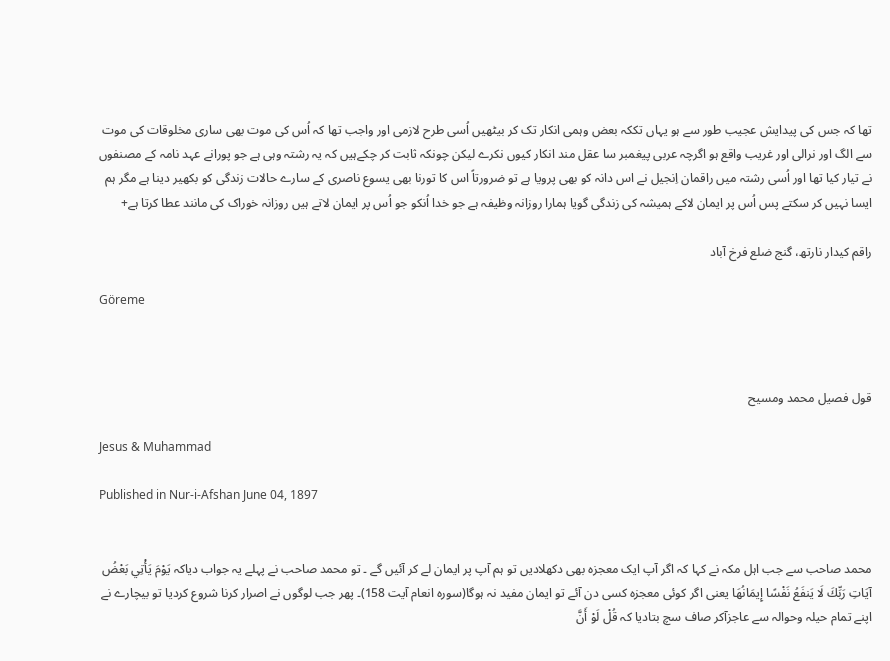تھا کہ جس کی پیدایش عجیب طور سے ہو یہاں تککہ بعض وہمی انکار تک کر بیٹھیں اُسی طرح لازمی اور واجب تھا کہ اُس کی موت بھی ساری مخلوقات کی موت سے الگ اور نرالی اور غریب واقع ہو اگرچہ عربی پیغمبر سا عقل مند انکار کیوں نکرے لیکن چونکہ ثابت کر چکےہیں کہ یہ رشتہ وہی ہے جو پورانے عہد نامہ کے مصنفوں نے تیار کیا تھا اور اُسی رشتہ میں راقمان اِنجیل نے اس دانہ کو بھی پرویا ہے تو ضرورتاً اس کا تورنا بھی یسوع ناصری کے سارے حالات زندگی کو بکھیر دینا ہے مگر ہم ایسا نہیں کر سکتے پس اُس پر ایمان لاکے ہمیشہ کی زندگی گویا ہمارا روزانہ وظیفہ ہے جو خدا اُنکو جو اُس پر ایمان لاتے ہیں روزانہ خوراک کی مانند عطا کرتا ہے+

راقم کیدار نارتھ، گنج ضلع فرخ آباد

Göreme



قول فصیل محمد ومسیح

Jesus & Muhammad

Published in Nur-i-Afshan June 04, 1897


محمد صاحب سے جب اہل مکہ نے کہا کہ اگر آپ ایک معجزہ بھی دکھلادیں تو ہم آپ پر ایمان لے کر آئیں گے ۔ تو محمد صاحب نے پہلے یہ جواب دیاکہ يَوْمَ يَأْتِي بَعْضُ آيَاتِ رَبِّكَ لَا يَنفَعُ نَفْسًا إِيمَانُهَا یعنی اگر کوئی معجزہ کسی دن آئے تو ایمان مفید نہ ہوگا(سورہ انعام آیت 158)۔ پھر جب لوگوں نے اصرار کرنا شروع کردیا تو بیچارے نے اپنے تمام حیلہ وحوالہ سے عاجزآکر صاف سچ بتادیا کہ قُلْ لَوْ أَنَّ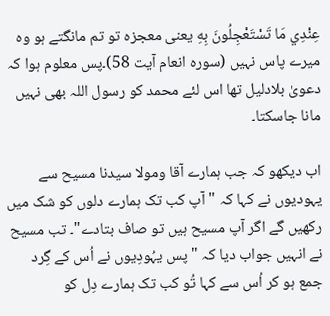عِنْدِي مَا تَسْتَعْجِلُونَ بِهِ یعنی معجزہ تو تم مانگتے ہو وہ میرے پاس نہیں (سورہ انعام آیت 58)۔پس معلوم ہوا کہ دعویٰ بلادلیل تھا اس لئے محمد کو رسول اللہ بھی نہیں مانا جاسکتا۔

اب دیکھو کہ جب ہمارے آقا ومولا سیدنا مسیح سے یہودیوں نے کہا کہ " آپ کب تک ہمارے دلوں کو شک میں رکھیں گے اگر آپ مسیح ہیں تو صاف بتادے"۔ تب مسیح نے انہیں جواب دیا کہ " پس یہُودِیوں نے اُس کے گِرد جمع ہو کر اُس سے کہا تُو کب تک ہمارے دِل کو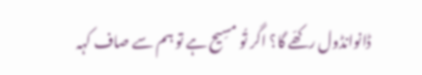ڈانوانڈول رکھّے گا؟ اگر تُو مسِیح ہے تو ہم سے صاف کہہ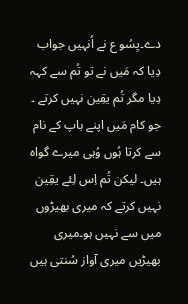دے۔یِسُو ع نے اُنہیں جواب دِیا کہ مَیں نے تو تُم سے کہہ دِیا مگر تُم یقِین نہیں کرتے ۔ جو کام مَیں اپنے باپ کے نام سے کرتا ہُوں وُہی میرے گواہ ہیں۔ لیکن تُم اِس لِئے یقِین نہیں کرتے کہ میری بھیڑوں میں سے نہیں ہو۔میری بھیڑیں میری آواز سُنتی ہیں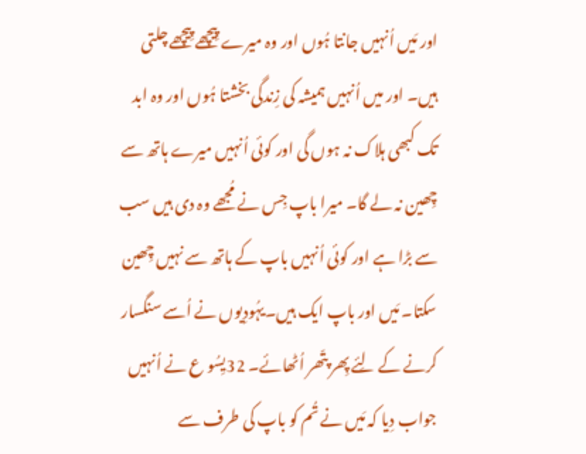اور مَیں اُنہیں جانتا ہُوں اور وہ میرے پِیچھے پِیچھے چلتی ہیں۔ اور میں اُنہیں ہمیشہ کی زِندگی بخشتا ہُوں اور وہ ابد تک کبھی ہلاک نہ ہوں گی اور کوئی اُنہیں میرے ہاتھ سے چِھین نہ لے گا۔ میرا باپ جِس نے مُجھے وہ دی ہیں سب سے بڑا ہے اور کوئی اُنہیں باپ کے ہاتھ سے نہیں چِھین سکتا۔ مَیں اور باپ ایک ہیں۔یہُودِیوں نے اُسے سنگسار کرنے کے لِئے پِھر پتّھر اُٹھائے۔ 32یِسُو ع نے اُنہیں جواب دِیا کہ مَیں نے تُم کو باپ کی طرف سے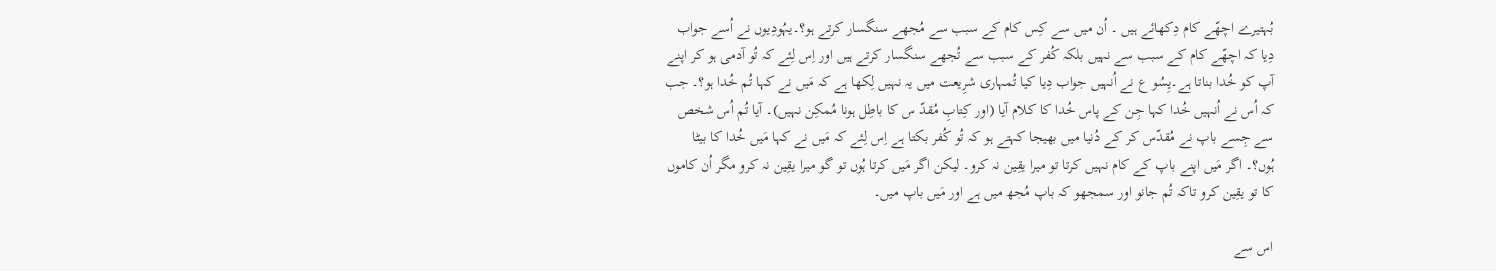بُہتیرے اچھّے کام دِکھائے ہیں ۔ اُن میں سے کِس کام کے سبب سے مُجھے سنگسار کرتے ہو؟۔یہُودِیوں نے اُسے جواب دِیا کہ اچھّے کام کے سبب سے نہیں بلکہ کُفر کے سبب سے تُجھے سنگسار کرتے ہیں اور اِس لِئے کہ تُو آدمی ہو کر اپنے آپ کو خُدا بناتا ہے۔یِسُو ع نے اُنہیں جواب دِیا کیا تُمہاری شرِیعت میں یہ نہیں لِکھا ہے کہ مَیں نے کہا تُم خُدا ہو؟۔ جب کہ اُس نے اُنہیں خُدا کہا جِن کے پاس خُدا کا کلام آیا (اور کِتابِ مُقدّ س کا باطِل ہونا مُمکِن نہیں)۔ آیا تُم اُس شخص سے جِسے باپ نے مُقدّس کر کے دُنیا میں بھیجا کہتے ہو کہ تُو کُفر بکتا ہے اِس لِئے کہ مَیں نے کہا مَیں خُدا کا بیٹا ہُوں؟۔ اگر مَیں اپنے باپ کے کام نہیں کرتا تو میرا یقِین نہ کرو۔ لیکن اگر مَیں کرتا ہُوں تو گو میرا یقِین نہ کرو مگر اُن کاموں کا تو یقِین کرو تاکہ تُم جانو اور سمجھو کہ باپ مُجھ میں ہے اور مَیں باپ میں۔

اس سے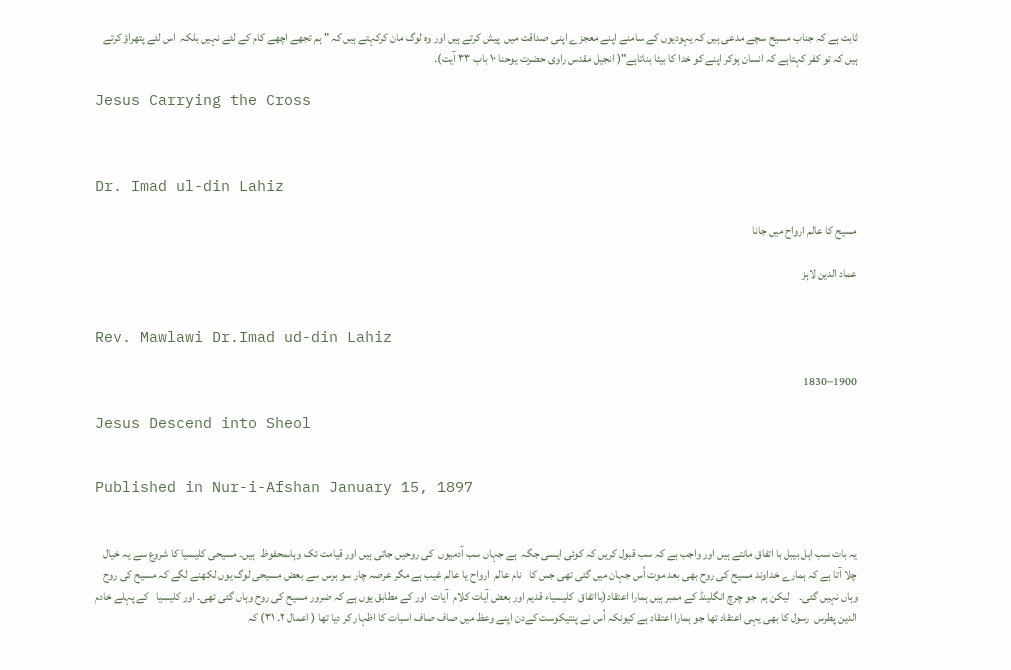ثابت ہے کہ جناب مسیح سچے مدعی ہیں کہ یہودیوں کے سامنے اپنے معجزے اپنی صداقت میں  پیش کرتے ہیں اور وہ لوگ مان کرکہتے ہیں کہ " ہم تجھے اچھے کام کے لئے نہیں بلکہ  اس لئے پتھراؤ کرتے ہیں کہ تو کفر کہتاہے کہ انسان ہوکر اپنے کو خدا کا بیٹا بناتاہے"( انجیل مقدس راوی حضرت یوحنا ۱۰ باب ۳۳ آیت)۔

Jesus Carrying the Cross



Dr. Imad ul-din Lahiz

مسیح کا عالم ارواح میں جانا

عماد الدین لاہز


Rev. Mawlawi Dr.Imad ud-din Lahiz

1830−1900

Jesus Descend into Sheol


Published in Nur-i-Afshan January 15, 1897


یہ بات سب اہل بیبل با اتفاق مانتے ہیں اور واجب ہے کہ سب قبول کریں کہ کوئی ایسی جگہ  ہے جہاں سب آدمیوں  کی روحیں جاتی ہیں اور قیامت تک وہاںمحفوظ  ہیں۔ مسیحی کلیسیا کا شروع سے یہ خیال چلا آتا ہے کہ ہمارے خداوند مسیح کی روح بھی بعد موت اُس جہان میں گئی تھی جس کا   نام عالم  ارواح یا عالم غیب ہے مگر عرصہ چار سو برس سے بعض مسیحی لوگ یوں لکھنے لگے کہ مسیح کی روح وہاں نہیں گئی۔    لیکن ہم  جو چرچ انگلینڈ کے ممبر ہیں ہمارا اعتقاد(بااتفاق  کلیسیاء قدیم اور بعض آیات کلام  آیات  اور کے مطابق یوں ہے کہ ضرور مسیح کی روح وہاں گئی تھی۔ اور کلیسیا   کے پہلے خادم الدین پطرس  رسول کا بھی یہی اعتقاد تھا جو ہمارا اعتقاد ہے کیونکہ اُس نے پنتیکوست کےدن اپنے وعظ میں صاف صاف اسبات کا اظہار کر دیا تھا ( اعمال ۲۔ ۳۱) کہ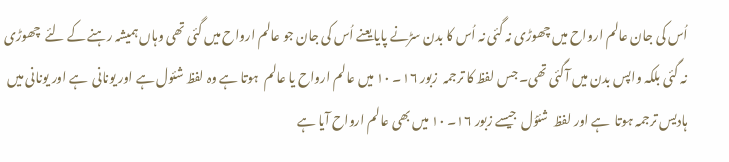اُس کی جان عالم ارواح میں چھوڑی نہ گئی نہ اُس کا بدن سڑنے پایا یعنے اُس کی جان جو عالم ارواح میں گئی تھی وہاں ہمیشہ رہنے کے لئے  چھوڑی نہ گئی بلکہ واپس بدن میں آگئی تھی۔ جس لفظ کا ترجمہ  زبور ۱۶۔ ۱۰ میں عالم ارواح یا عالم  ہوتا ہے وہ لفظ شئول ہے اور یونانی  ہے اور یونانی میں ہادیس ترجمہ ہوتا  ہے اور لفظ  شئوُل  جیسے زبور ۱۶۔ ۱۰ میں بھی عالم ارواح آیا ہے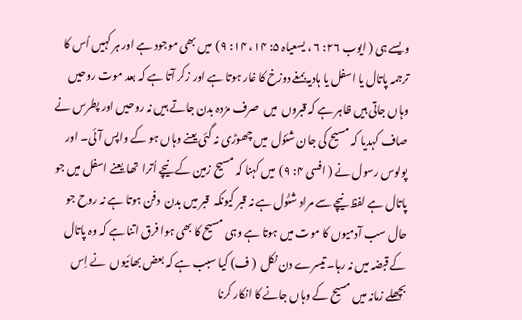ویسے ہی ( ایوب ۲۶: ۶ ، یسعیاہ ۵: ۱۴، ۱۴: ۹)  میں بھی موجود ہے اور ہر کہیں اُس کا ترجمہ پاتال یا اسفل یا ہادیہ بمغے دوزخ کا غار ہوتا ہے اور زکر آتا ہے کہ بعد موت روحیں وہاں جاتی ہیں ظاہر ہے کہ قبروں  میں  صرف مرُدہ بدن جاتے ہیں نہ روحیں اور پطرس نے صاف کہدیا کہ مسیح کی جان شئوُل  میں چھوڑی نہ گئی یعنے وہاں ہو کے واپس آئی۔ اور پولوس رسول نے ( افسی ۴: ۹)  میں کہنا کہ مسیح زمین کے نیچے اُترا  تھا  یعنے اسفل میں جو پاتال ہے لفظ نیچے سے مراد شئُول ہے نہ قبر کیونکہ  قبر میں بدن  دفن ہوتا ہے نہ روح جو حال سب آدمیوں کا موت میں ہوتا ہے وہی مسیح کا بھی ہوا فرق اتنا ہے کہ وہ پاتال کے قبضہ میں نہ رہا۔ تیسرے دن نکل  ( ف) کیا سبب ہے کہ بعض بھائیوں  نے اِس  بچھلے زمانہ میں مسیح کے وہاں جانے کا انکار کرنا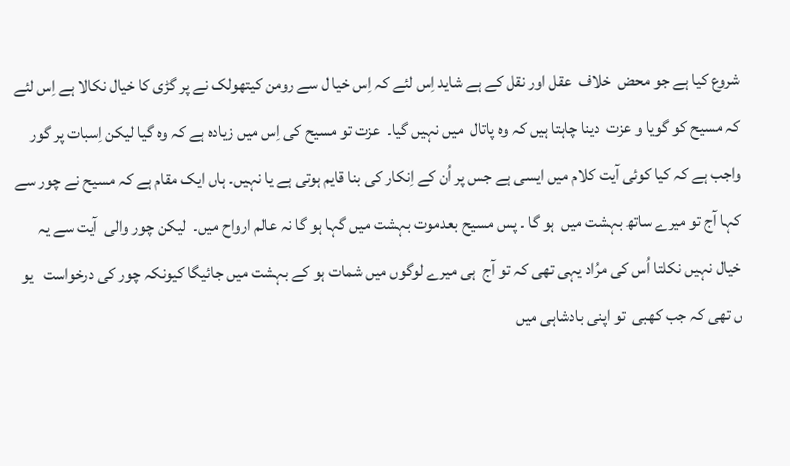شروع کیا ہے جو محض  خلاف  عقل اور نقل کے ہے شاید اِس لئے کہ اِس خیا ل سے رومن کیتھولک نے پر گڑی کا خیال نکالا ہے اِس لئے کہ مسیح کو گویا و عزت  دینا چاہتا ہیں کہ وہ پاتال  میں نہیں گیا۔  عزت تو مسیح کی اِس میں زیادہ ہے کہ وہ گیا لیکن اِسبات پر گور  واجب ہے کہ کیا کوئی آیت کلام میں ایسی ہے جس پر اُن کے اِنکار کی بنا قایم ہوتی ہے یا نہیں۔ ہاں ایک مقام ہے کہ مسیح نے چور سے کہا آج تو میرے ساتھ بہشت میں  ہو گا ۔ پس مسیح بعدموت بہشت میں گہا ہو گا نہ عالم ارواح میں۔  لیکن چور والی  آیت سے یہ  خیال نہیں نکلتا اُس کی مرُاد یہی تھی کہ تو آج  ہی میرے لوگوں میں شمات ہو کے بہشت میں جائیگا کیونکہ چور کی درخواست   یو ں تھی کہ جب کھبی  تو اپنی بادشاہی میں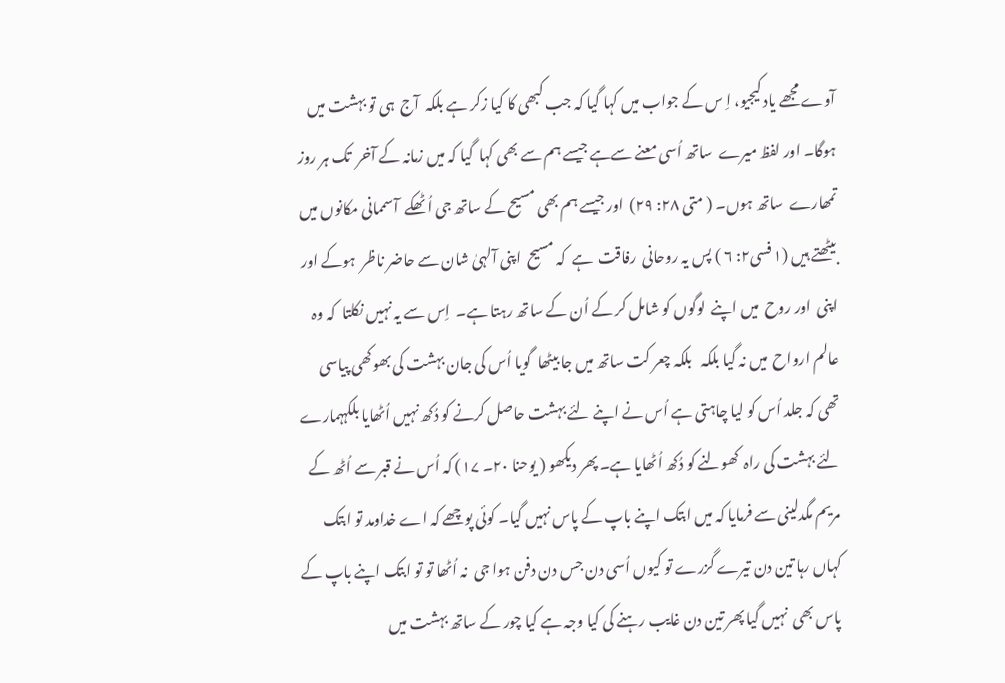آوے مجھے یاد کیجیو، اِ س کے جواب میں کہا گیا کہ جب کبھی کا کیا زکر ہے بلکہ  آج  ہی تو بہشت میں ہوگا۔ اور لفظ میرے  ساتھ اُسی معنے سےہے جیسے ہم سے بھی کہا  گیا کہ میں زمانہ کے آخر  تک ہر روز تمھارے  ساتھ ہوں۔ ( متی ۲۸: ۲۹)  اور جیسے ہم بھی مسیح کے ساتھ جی اُٹھکے  آسممانی مکانوں میں بیٹھتے ہیں (۱ فسی۲: ۶ ) پس یہ روحانی  رفاقت  ہے  کہ مسیح  اپنی آلہیٰ شان سے حاضر ناظر  ہوکے اور اپنی  اور روح  میں اپنے  لوگوں کو شامل کر کے اُن کے ساتھ رہتا ہے۔  اِس سے یہ نہیں نکلتا  کہ وہ عالم ارواح  میں نہ گیا بلکہ   بلکہ چعر کت ساتھ میں جا بیٹھا  گویا اُس کی جان بہشت کی بھوکھی پیاسی تھی کہ جلد اُس کو لیا چاہتی ہے اُس نے اپنے لئے بہشت حاصل کرنے کو دُکھ نہیں اُٹھایا بلکہہمارے لئے بہشت کی راہ  کھولنے کو دُکھ اُٹھایا ہے۔ پھر دیکھو ( یوحنا ۲۰۔ ۱۷) کہ اُس نے قبر سے اُٹھ کے مریم مگدلینی سے فرمایا کہ میں ابتک اپنے باپ کے پاس نہیں گیا۔ کوئی پوچھے کہ اے خداومد تو ابتک  کہاں رہا تین دن تیرے گزرے تو کیوں اُسی دن جس دن دفن ہوا جی  نہ اُٹھا تو تو ابتک اپنے باپ کے پاس بھی  نہیں گیا پھر تین دن غایب رہنے کی کیا وجہ ہے کیا چور کے ساتھ بہشت میں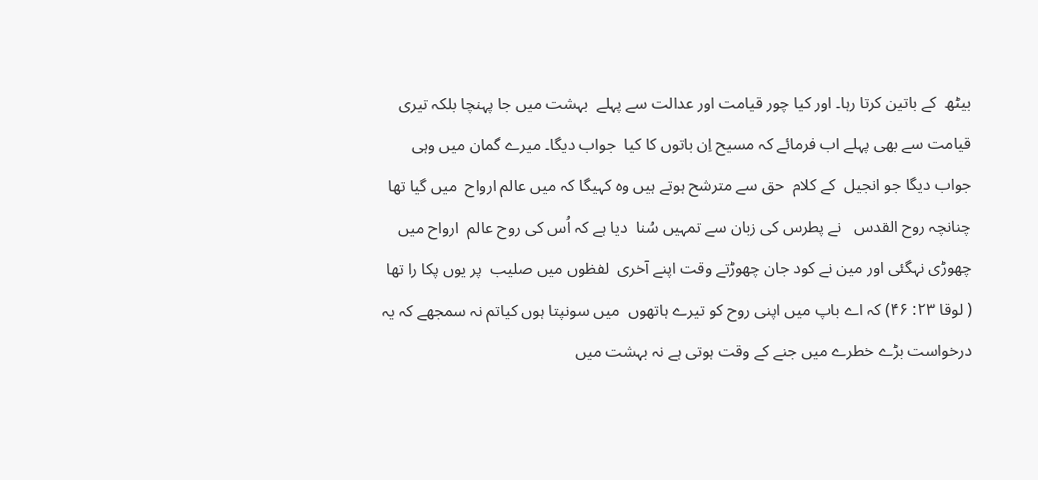بیٹھ  کے باتین کرتا رہا۔ اور کیا چور قیامت اور عدالت سے پہلے  بہشت میں جا پہنچا بلکہ تیری قیامت سے بھی پہلے اب فرمائے کہ مسیح اِن باتوں کا کیا  جواب دیگا۔ میرے گمان میں وہی جواب دیگا جو انجیل  کے کلام  حق سے مترشح ہوتے ہیں وہ کہیگا کہ میں عالم ارواح  میں گیا تھا چنانچہ روح القدس   نے پطرس کی زبان سے تمہیں سُنا  دیا ہے کہ اُس کی روح عالم  ارواح میں چھوڑی نہگئی اور مین نے کود جان چھوڑتے وقت اپنے آخری  لفظوں میں صلیب  پر یوں پکا را تھا ( لوقا ۲۳: ۴۶) کہ اے باپ میں اپنی روح کو تیرے ہاتھوں  میں سونپتا ہوں کیاتم نہ سمجھے کہ یہ درخواست بڑے خطرے میں جنے کے وقت ہوتی ہے نہ بہشت میں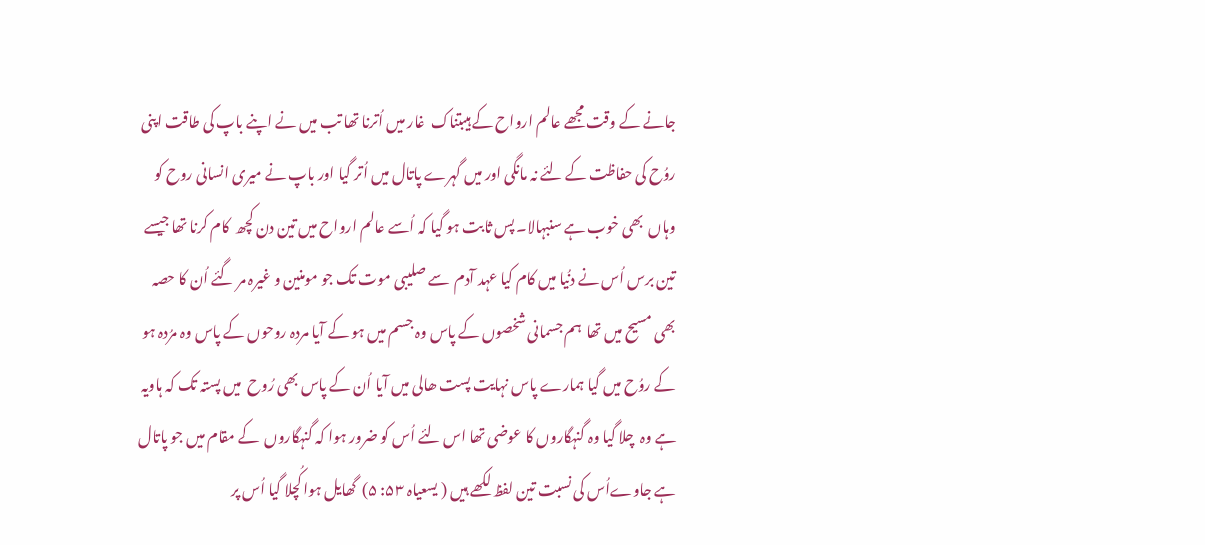جانے کے وقت مجھے عالم ارواح کے ہیبتناک  غار میں اُترنا تھا تب میں نے اپنے باپ کی طاقت اپنی روُح کی حفاظت کے لئے نہ مانگی اور میں گہرے پاتال میں اُتر گیا اور باپ نے میری انسانی روح کو وہاں  بھی خوب ہے سنبہالا۔ پس ثابت ہو گیا کہ اُسے عالم ارواح میں تین دن کچھ  کام کرنا تھا جیسے تین برس اُس نے دنُیا میں کام کیا عہد آدم  سے صلیبی موت تک جو مومنین و غیرہ مر گئے اُن کا حصہ بھی مسیح میں تھا  ہم جسمانی شخصوں کے پاس وہ جسم میں ہو کے آیا مردہ روحوں کے پاس وہ مرُدہ ہو کے روُح میں گیا ہمارے پاس نہایت پست ھالی میں آیا اُن کے پاس بھی رُوح  میں پستہ تک کہ ہاویہ ہے وہ  چلا گیا وہ گنہگاروں کا عوضی تھا اس لئے اُس کو ضرور ہوا کہ گنہگاروں  کے مقام میں جو پاتال ہے جاوےاُس کی نسبت تین لفظ لکھے ہیں ( یسعیاہ ۵۳: ۵)  گھایل ہوا کُچلا گیا اُس پر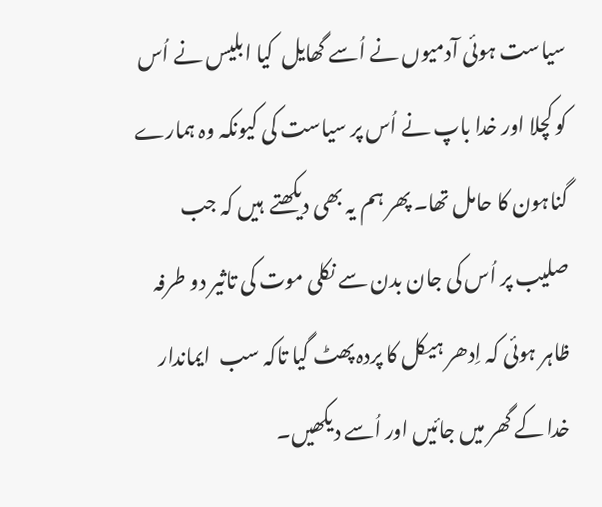سیاست ہوئی آدمیوں نے اُسے گھایل  کیا ابلیس نے اُس کو کچلا اور خدا باپ نے اُس پر سیاست کی کیونکہ وہ ہمارے گناہون کا حامل تھا۔ پھر ہم یہ بھی دیکھتے  ہیں کہ جب صلیب پر اُس کی جان بدن سے نکلی موت کی تاثیر دو طرفہ ظاہر ہوئی کہ اِدھر ہیکل کا پردہ پھٹ گیا تاکہ سب  ایماندار  خدا کے گھر میں جائیں اور اُسے دیکھیں۔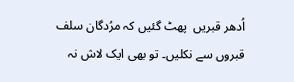اُدھر قبریں  پھٹ گئیں کہ مرُدگان سلف قبروں سے نکلیں۔ تو بھی ایک لاش نہ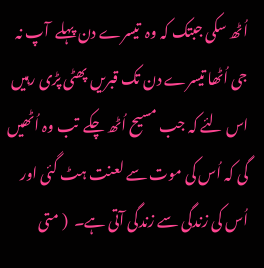اُٹھ سکی جبتک کہ وہ  تیسرے دن پہلے  آپ نہ جی اُٹھا تیسرے دن تک قبریں پھٹی پڑی رہیں اس لئے کہ جب مسیح اُٹھ چکے  تب وہ اُٹھیں گی کہ اُس کی موت سے لعنت ہٹ گئی اور اُس کی زندگی سے زندگی آتی ہے۔  ( متی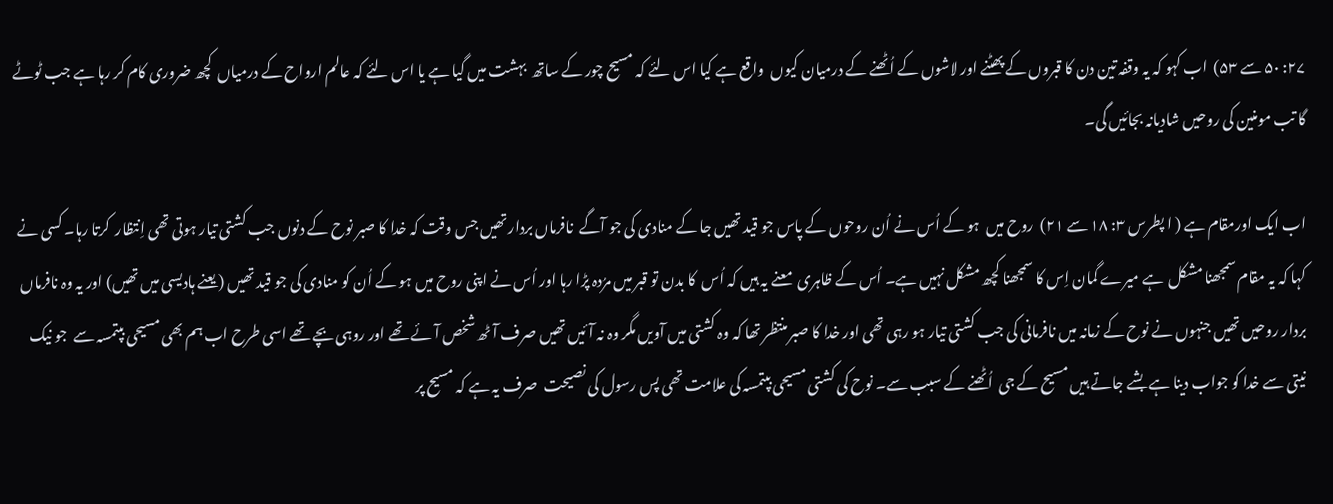۲۷: ۵۰ سے ۵۳)  اب کہو کہ یہ وقفہ تین دن کا قبروں کے پھٹنے اور لاشوں کے اُٹھنے کے درمیان کیوں  واقع ہے کیا اس لئے کہ مسیح چور کے ساتھ  بہشت میں گیا ہے یا اس لئے کہ عالم ارواح کے درمیاں  کچھ ضروری کام کر رہا ہے جب ٹوٹے گا تب مومنین کی روحیں شادیانہ بجائیں گی۔

اب ایک اورمقام ہے ( ا پطرس ۳: ۱۸ سے ۲۱)  روح میں  ہو کے اُس نے اُن روحوں کے پاس جو قید تھیں جا کے منادی کی جو آگے  نافرماں بردار تھیں جس وقت کہ خدا کا صبر نوح کے دنوں جب کشتی تیار ہوتی تھی اِنتظار  کرتا رہا۔ کسی نے کہا کہ یہ مقام سمجھنا مشکل  ہے میرے گمان اِس کا سمجھنا کچھ مشکل نہیں ہے۔ اُس کے ظاہری  معنے یہ ہیں کہ اُس  کا بدن تو قبر میں مرُدہ پڑا رہا اور اُس نے اپنی روح میں ہو کے اُن کو منادی کی جو قید تھیں ( یعنے ہادیسی میں تھیں) اور یہ وہ نافرماں بردار روحیں تھیں جنہوں نے نوح کے زمانہ میں نافرمانی کی جب کشتی تیار ہو رہی تھی اور خدا کا صبر منتظر تھا کہ وہ کشتی میں آویں مگر وہ نہ آئیں تھیں صرف آٹھ شخص آئے تھے اور روہی بچے تھے اسی طرح اب ہم بھی مسیحی بپتمسہ سے  جو نیک نیتی سے خدا کو جواب دینا ہے بشے جاتے ہیں مسیح کے جی  اُٹھنے کے سبب سے۔ نوح کی کشتی مسیحی بپتمسہ کی علامت تھی پس رسول کی نصیحت  صرف یہ ہے کہ مسیح پر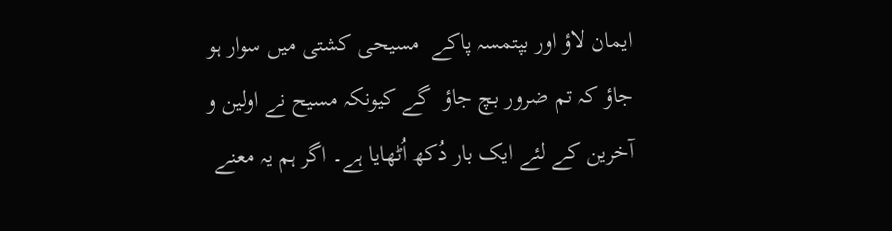ایمان لاؤ اور بپتمسہ پاکے  مسیحی کشتی میں سوار ہو جاؤ کہ تم ضرور بچ جاؤ  گے کیونکہ مسیح نے اولین و آخرین کے لئے ایک بار دُکھ اُٹھایا ہے۔ اگر ہم یہ معنے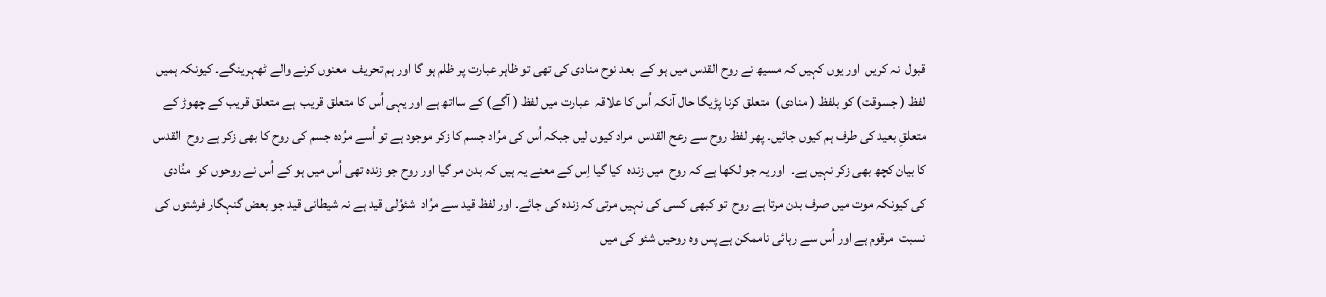قبول  نہ کریں  اور یوں کہیں کہ مسیھ نے روح القدس میں ہو کے  بعد نوح منادی کی تھی تو ظاہر عبارت پر ظلم ہو گا اور ہم تحریف  معنوں کرنے والے ٹھہرینگے۔ کیونکہ ہمیں لفظ ( جسوقت) کو بلفظ ( منادی)  متعلق کرنا پڑیگا حال آنکہ اُس کا علاقہ  عبارت میں لفظ ( آگے) کے سااتھ ہے اور یہی اُس کا متعلق قریب  ہے متعلق قریب کے چھوڑ کے متعلقِ بعید کی طرف ہم کیوں جائیں۔ پھر لفظ روح سے رعح القدس  مراد کیوں لیں جبکہ اُس کی مرُاد جسم کا زکر موجود ہے تو اُسے مرُدہ جسم کی روح کا بھی زکر ہے روح  القدس کا بیان کچھ بھی زکر نہیں ہے۔  اور یہ جو لکھا ہے کہ روح  میں زندہ  کیا گیا اِس کے معنے یہ ہیں کہ بدن مر گیا اور روح جو زندہ تھی اُس میں ہو کے اُس نے روحوں کو  منُادی کی کیونکہ موت میں صرف بدن مرتا ہے روح  تو کبھی کسی کی نہیں مرتی کہ زندہ کی جائے۔ اور لفظ قید سے مرُاد  شئوُلی قید ہے نہ شیطانی قید جو بعض گنہگار فرشتوں کی نسبت  مرقوم ہے اور اُس سے رہائی ناممکن ہے پس وہ روحیں شئو کی میں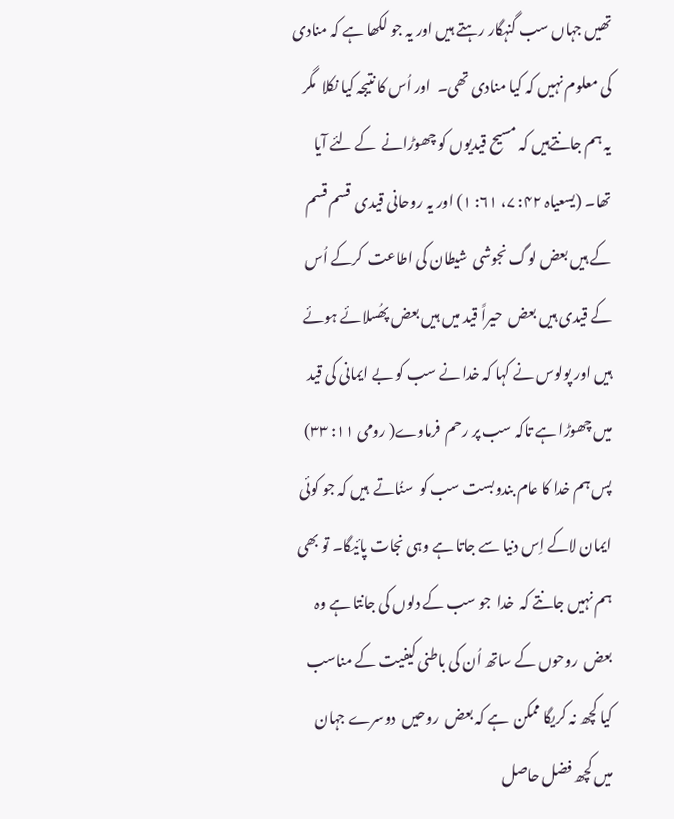تھیں جہاں سب گنہگار رہتے ہیں اور یہ جو لکھا ہے کہ منادی کی معلوم نہیں کہ کیا منادی تھی۔  اور اُس کا نتیجہ کیا نکلا  مگر یہ ہم جانتےہیں کہ مسیح قیدیوں کو چھوڑانے  کے لئے آیا تھا۔ (یسعیاہ ۴۲: ۷، ۶۱: ۱) اور یہ روحانی قیدی  قسم قسم کے ہیں بعض لوگ نجوشی  شیطان کی اطاعت  کرکے اُس کے قیدی ہیں بعض  حیراً قید میں ہیں بعض پھُسلائے ہوئے ہیں اور پولوس نے کہا کہ خدا نے سب کو بے ایمانی کی قید میں چھوڑا ہے تاکہ سب پر رحم  فرماوے( رومی ۱۱: ۳۳) پس ہم خدا کا عام بندوبست سب کو  سنُاتے  ہیں کہ جو کوئی ایمان لاکے اِس دنیا سے جاتا ہے وہی نجات پائیگا۔ تو بھی ہم نہیں جانتے کہ  خدا  جو سب کے دلوں کی جانتا ہے وہ بعض  روحوں کے ساتھ اُن کی باطنی کیفیت کے مناسب  کیا کچھ نہ کریگا ممکن  ہے کہ بعض  روحیں  دوسرے جہان میں کچھ فضل حاصل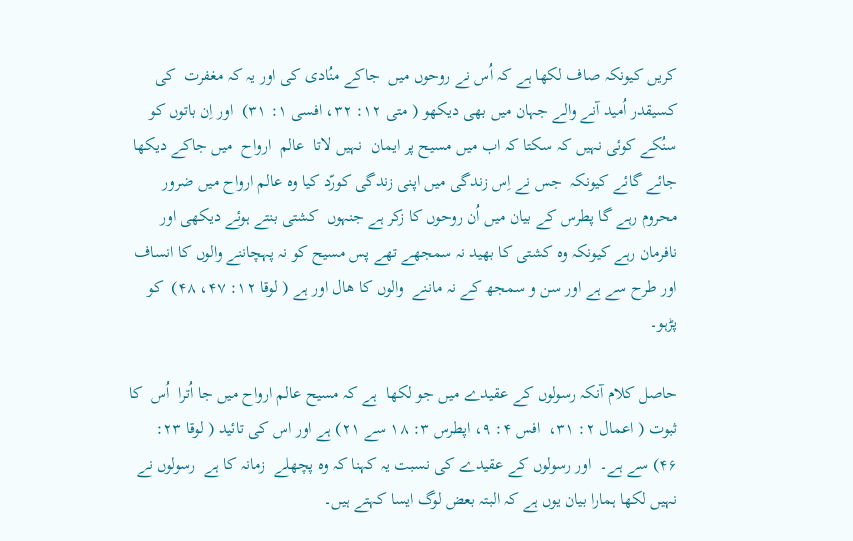کریں کیونکہ صاف لکھا ہے کہ اُس نے روحوں میں  جاکے منُادی کی اور یہ کہ مغفرت  کی کسیقدر اُمید آنے والے جہان میں بھی دیکھو ( متی ۱۲: ۳۲، افسی ۱: ۳۱)  اور اِن باتوں کو سنُکے کوئی نہیں کہ سکتا کہ اب میں مسیح پر ایمان  نہیں لاتا  عالم  ارواح  میں جاکے دیکھا جائے گائے کیونکہ  جس نے اِس زندگی میں اپنی زندگی کورّد کیا وہ عالم ارواح میں ضرور محروم رہے گا پطرس کے بیان میں اُن روحوں کا زکر ہے جنہوں  کشتی بنتے ہوئے دیکھی اور نافرمان رہے کیونکہ وہ کشتی کا بھید نہ سمجھے تھے پس مسیح کو نہ پہچاننے والوں کا انساف اور طرح سے ہے اور سن و سمجھ کے نہ ماننے  والوں کا ھال اور ہے ( لوقا ۱۲: ۴۷، ۴۸)  کو پڑہو۔

حاصل کلام آنکہ رسولوں کے عقیدے میں جو لکھا  ہے کہ مسیح عالم ارواح میں جا اُترا  اُس  کا ثبوت ( اعمال ۲: ۳۱،  افس ۴: ۹، اپطرس ۳: ۱۸ سے ۲۱) ہے اور اس کی تائید ( لوقا ۲۳: ۴۶) سے ہے۔  اور رسولوں کے عقیدے کی نسبت یہ کہنا کہ وہ پچھلے  زمانہ کا ہے  رسولوں نے نہیں لکھا ہمارا بیان یوں ہے کہ البتہ بعض لوگ ایسا کہتے ہیں۔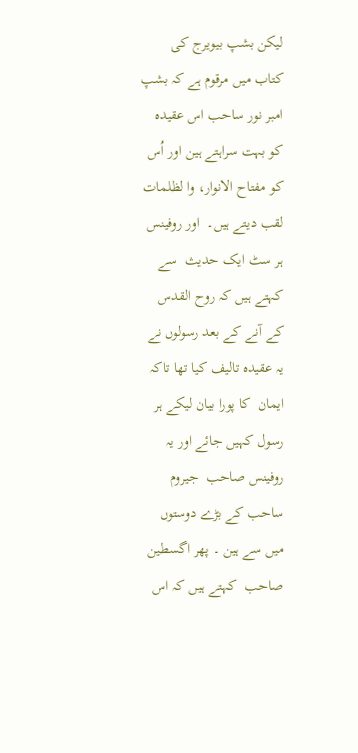لیکن بشپ بیویرج کی کتاب میں مرقوم ہے کہ بشپ امبر نور ساحب اس عقیدہ کو بہت سراہتے ہین اور اُس کو مفتاح الانوار، وا لظلمات لقب دیتے ہیں۔  اور روفینس ہر سٹ ایک حدیث  سے کہتے ہیں کہ روح القدس کے آنے کے بعد رسولوں نے یہ عقیدہ تالیف کیا تھا تاکہ ایمان  کا پورا بیان لیکے ہر رسول کہیں جائے اور یہ روفینس صاحب  جیروم ساحب کے بڑے دوستوں میں سے ہین ۔ پھر اگسطین  صاحب  کہتے ہیں کہ اس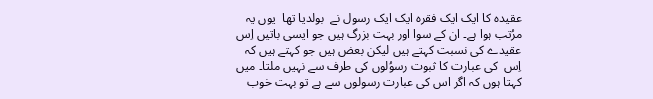عقیدہ کا ایک ایک فقرہ ایک ایک رسول نے  بولدیا تھا  یوں یہ مرُتب ہوا ہے۔ ان کے سوا اور بہت بزرگ ہیں جو ایسی باتیں اِس عقیدے کی نسبت کہتے ہیں لیکن بعض ہیں جو کہتے ہیں کہ اِس  کی عبارت کا ثبوت رسوُلوں کی طرف سے نہیں ملتا۔ میں کہتا ہوں کہ اگر اس کی عبارت رسولوں سے ہے تو بہت خوب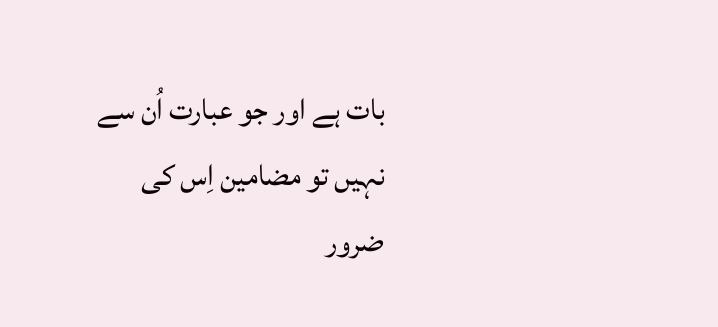بات ہے اور جو عبارت اُن سے نہیں تو مضامین اِس کی ضرور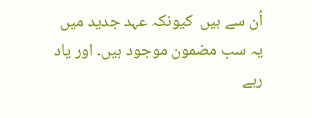اُن سے ہیں  کیونکہ عہد جدید میں یہ سب مضمون موجود ہیں۔ اور یاد رہے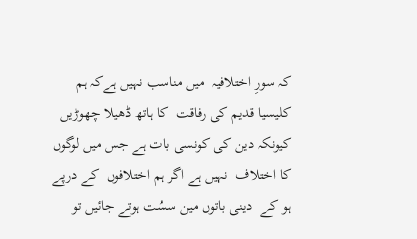کہ سورِ اختلافیہ  میں مناسب نہیں ہےکہ ہم کلیسیا قدیم کی رفاقت  کا ہاتھ ڈھیلا چھوڑیں کیونکہ دین کی کونسی بات ہے جس میں لوگوں  کا اختلاف  نہیں ہے اگر ہم اختلافوں  کے درپے ہو کے  دینی باتوں مین سسُت ہوتے جائیں تو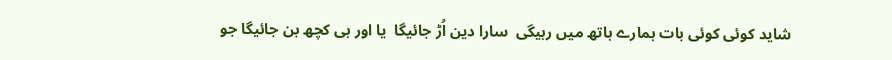شاید کوئی کوئی بات ہمارے ہاتھ میں رہیگی  سارا دین اُڑ جائیگا  یا اور ہی کچھ بن جائیگا جو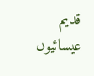قدیم عیسائیوں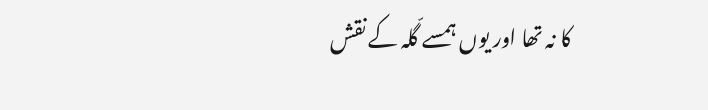کا نہ تھا اور یوں ہمسے گّلہ کے نقش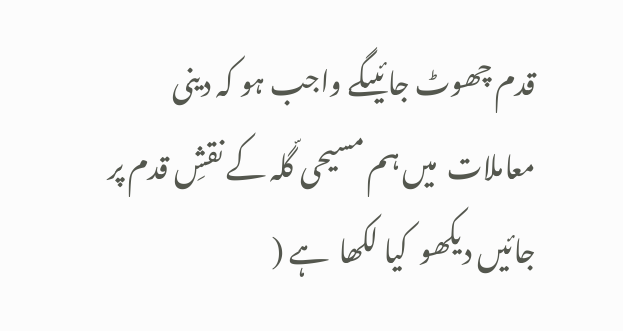قدم چھوٹ جائیںگے واجب ہو کہ دینی معاملات  میں ہم مسیحی گّلہ کے نقشِ قدم پر جائیں دیکھو  کیا لکھا  ہے (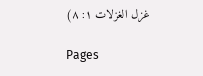غزل الغزلات ۱: ۸)

Pages